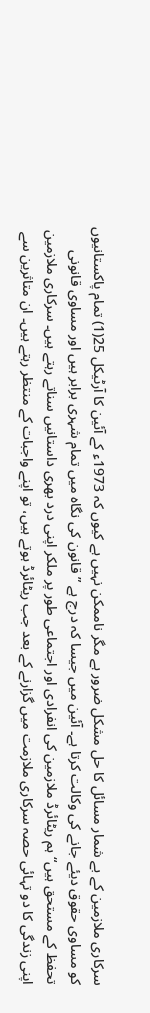سرکاری ملازمین کے بے شمار مسائل کا حل مشکل ضرور ہے مگر ناممکن نہیں ہے کیوں کہ 1973ء کے آئین کا آرٹیکل 25(1) تمام پاکستانیوں کو مساوی حقوق دیئے جانے کی وکالت کرتا ہے۔ آئین میں جیسا کہ درج ہے ”قانون کی نگاہ میں تمام شہری برابر ہیں اور مساوی قانونی تحفظ کے مستحق ہیں“ ہم ریٹائرڈ ملازمین کی انفرادی اور اجتماعی طور پر ملکر اپنی درد بھری داستانیں سناتے رہتے ہیں۔ سرکاری ملازمین اپنی زندگی کا دو تہائی حصہ سرکاری ملازمت میں گزارنے کے بعد جب ریٹائرڈ ہوتے ہیں، تو اپنے واجبات کے منتظر رہتے ہیں۔ ان متاثرین سے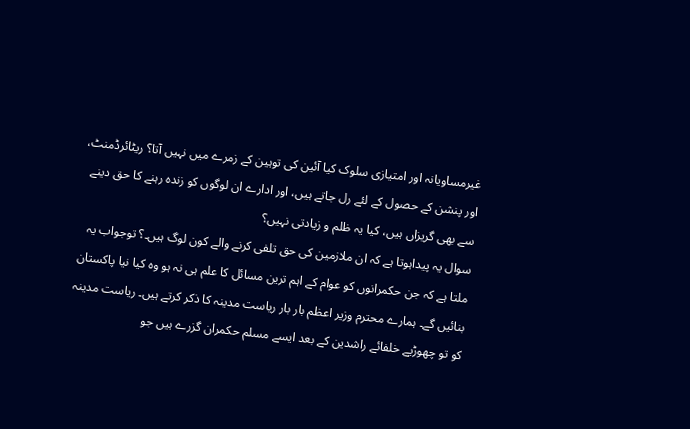غیرمساویانہ اور امتیازی سلوک کیا آئین کی توہین کے زمرے میں نہیں آتا؟ ریٹائرڈمنٹ، اور پنشن کے حصول کے لئے رل جاتے ہیں، اور ادارے ان لوگوں کو زندہ رہنے کا حق دینے سے بھی گریزاں ہیں، کیا یہ ظلم و زیادتی نہیں؟
سوال یہ پیداہوتا ہے کہ ان ملازمین کی حق تلفی کرنے والے کون لوگ ہیں۔؟ توجواب یہ ملتا ہے کہ جن حکمرانوں کو عوام کے اہم ترین مسائل کا علم ہی نہ ہو وہ کیا نیا پاکستان بنائیں گے۔ ہمارے محترم وزیر اعظم بار بار ریاست مدینہ کا ذکر کرتے ہیں۔ ریاست مدینہ کو تو چھوڑیے خلفائے راشدین کے بعد ایسے مسلم حکمران گزرے ہیں جو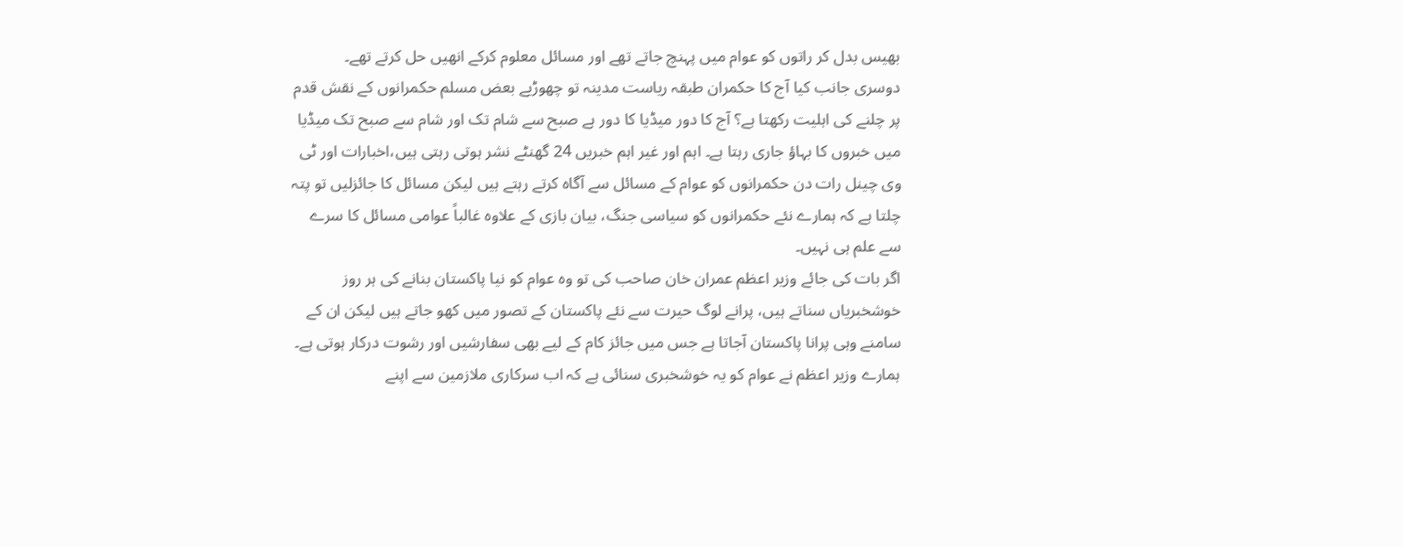بھیس بدل کر راتوں کو عوام میں پہنچ جاتے تھے اور مسائل معلوم کرکے انھیں حل کرتے تھے۔
دوسری جانب کیا آج کا حکمران طبقہ ریاست مدینہ تو چھوڑیے بعض مسلم حکمرانوں کے نقش قدم پر چلنے کی اہلیت رکھتا ہے؟ آج کا دور میڈیا کا دور ہے صبح سے شام تک اور شام سے صبح تک میڈیا میں خبروں کا بہاؤ جاری رہتا ہے۔ اہم اور غیر اہم خبریں 24 گھنٹے نشر ہوتی رہتی ہیں،اخبارات اور ٹی وی چینل رات دن حکمرانوں کو عوام کے مسائل سے آگاہ کرتے رہتے ہیں لیکن مسائل کا جائزلیں تو پتہ چلتا ہے کہ ہمارے نئے حکمرانوں کو سیاسی جنگ، بیان بازی کے علاوہ غالباً عوامی مسائل کا سرے سے علم ہی نہیں۔
اگر بات کی جائے وزیر اعظم عمران خان صاحب کی تو وہ عوام کو نیا پاکستان بنانے کی ہر روز خوشخبریاں سناتے ہیں، پرانے لوگ حیرت سے نئے پاکستان کے تصور میں کھو جاتے ہیں لیکن ان کے سامنے وہی پرانا پاکستان آجاتا ہے جس میں جائز کام کے لیے بھی سفارشیں اور رشوت درکار ہوتی ہے۔ ہمارے وزیر اعظم نے عوام کو یہ خوشخبری سنائی ہے کہ اب سرکاری ملازمین سے اپنے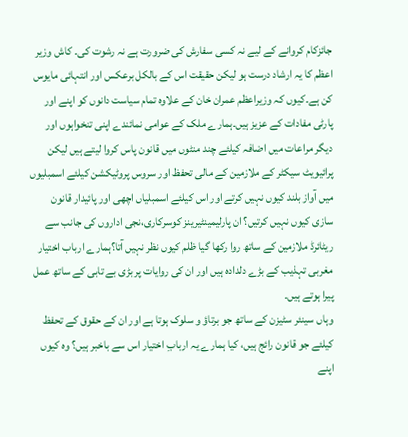جائزکام کروانے کے لیے نہ کسی سفارش کی ضرورت ہے نہ رشوت کی۔ کاش وزیر اعظم کا یہ ارشاد درست ہو لیکن حقیقت اس کے بالکل برعکس اور انتہائی مایوس کن ہے۔کیوں کہ وزیراعظم عمران خان کے علاوہ تمام سیاست دانوں کو اپنے اور پارٹی مفادات کے عزیز ہیں۔ہمارے ملک کے عوامی نمائندے اپنی تنخواہوں اور دیگر مراعات میں اضافہ کیلئے چند منٹوں میں قانون پاس کروا لیتے ہیں لیکن پرائیویٹ سیکٹر کے ملازمین کے مالی تحفظ اور سروس پروٹیکشن کیلئے اسمبلیوں میں آواز بلند کیوں نہیں کرتے اور اس کیلئے اسمبلیاں اچھی اور پائیدار قانون سازی کیوں نہیں کرتیں؟ ان پارلیمینٹیرینز کوسرکاری،نجی اداروں کی جانب سے ریٹائرڈ ملازمین کے ساتھ روا رکھا گیا ظلم کیوں نظر نہیں آتا؟ہمارے ارباب اختیار مغربی تہذیب کے بڑے دلدادہ ہیں اور ان کی روایات پر بڑی بے تابی کے ساتھ عمل پیرا ہوتے ہیں۔
وہاں سینئر سٹیزن کے ساتھ جو برتاؤ و سلوک ہوتا ہے اور ان کے حقوق کے تحفظ کیلئے جو قانون رائج ہیں، کیا ہمارے یہ اربابِ اختیار اس سے باخبر ہیں؟ وہ کیوں اپنے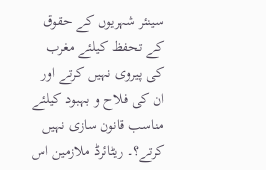سینئر شہریوں کے حقوق کے تحفظ کیلئے مغرب کی پیروی نہیں کرتے اور ان کی فلاح و بہبود کیلئے مناسب قانون سازی نہیں کرتے؟۔ ریٹائرڈ ملازمین اس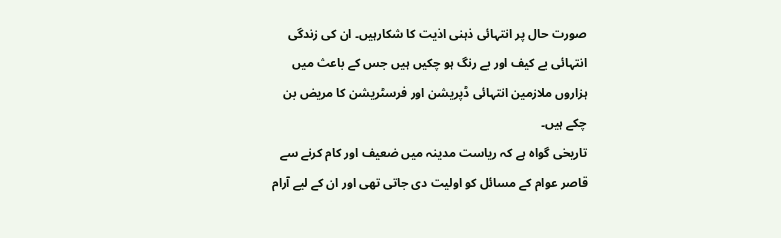صورت حال پر انتہائی ذہنی اذیت کا شکارہیں۔ ان کی زندگی انتہائی بے کیف اور بے رنگ ہو چکیں ہیں جس کے باعث میں ہزاروں ملازمین انتہائی ڈپریشن اور فرسٹریشن کا مریض بن چکے ہیں۔
تاریخی گواہ ہے کہ ریاست مدینہ میں ضعیف اور کام کرنے سے قاصر عوام کے مسائل کو اولیت دی جاتی تھی اور ان کے لیے آرام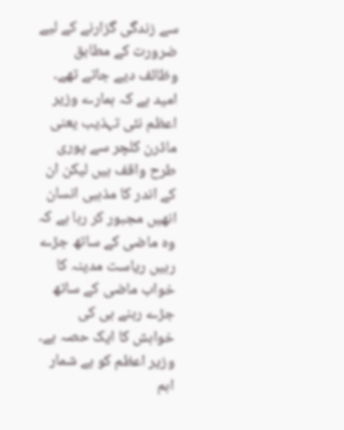سے زندگی گزارنے کے لیے ضرورت کے مطابق وظائف دیے جاتے تھے۔ امید ہے کہ ہمارے وزیر اعظم نئی تہذیب یعنی ماڈرن کلچر سے پوری طرح واقف ہیں لیکن ان کے اندر کا مذہبی انسان انھیں مجبور کر رہا ہے کہ وہ ماضی کے ساتھ جڑے رہیں ریاست مدینہ کا خواب ماضی کے ساتھ جڑے رہنے ہی کی خواہش کا ایک حصہ ہے۔ وزیر اعظم کو بے شمار اہم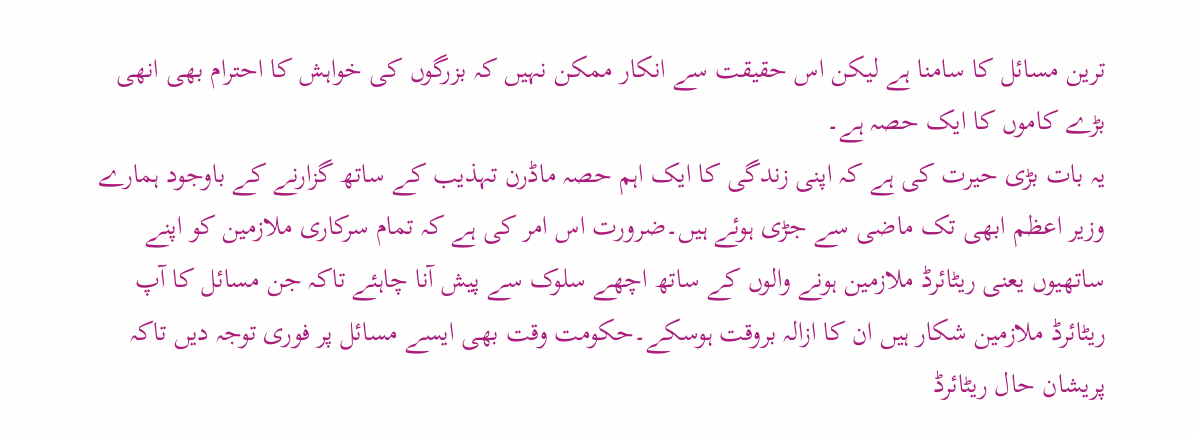ترین مسائل کا سامنا ہے لیکن اس حقیقت سے انکار ممکن نہیں کہ بزرگوں کی خواہش کا احترام بھی انھی بڑے کاموں کا ایک حصہ ہے۔
یہ بات بڑی حیرت کی ہے کہ اپنی زندگی کا ایک اہم حصہ ماڈرن تہذیب کے ساتھ گزارنے کے باوجود ہمارے وزیر اعظم ابھی تک ماضی سے جڑی ہوئے ہیں۔ضرورت اس امر کی ہے کہ تمام سرکاری ملازمین کو اپنے ساتھیوں یعنی ریٹائرڈ ملازمین ہونے والوں کے ساتھ اچھے سلوک سے پیش آنا چاہئے تاکہ جن مسائل کا آپ ریٹائرڈ ملازمین شکار ہیں ان کا ازالہ بروقت ہوسکے۔حکومت وقت بھی ایسے مسائل پر فوری توجہ دیں تاکہ پریشان حال ریٹائرڈ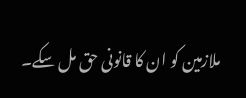ملازمین کو ان کا قانونی حق مل سکے۔